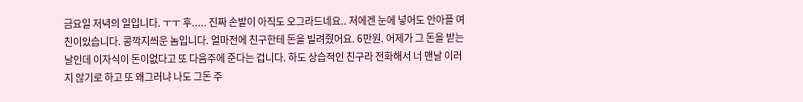금요일 저녁의 일입니다. ㅜㅜ 후..... 진짜 손발이 아직도 오그라드네요.. 저에겐 눈에 넣어도 안아플 여친이있습니다. 콩깍지씌운 놈입니다. 얼마전에 친구한테 돈을 빌려줬어요. 6만원. 어제가 그 돈을 받는날인데 이자식이 돈이없다고 또 다음주에 준다는 겁니다. 하도 상습적인 친구라 전화해서 너 맨날 이러지 않기로 하고 또 왜그러냐 나도 그돈 주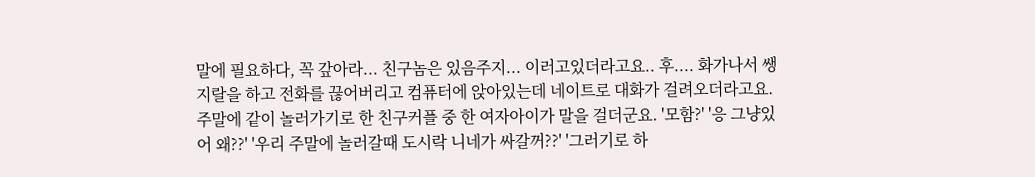말에 필요하다, 꼭 갚아라... 친구놈은 있음주지... 이러고있더라고요.. 후.... 화가나서 쌩 지랄을 하고 전화를 끊어버리고 컴퓨터에 앉아있는데 네이트로 대화가 걸려오더라고요. 주말에 같이 놀러가기로 한 친구커플 중 한 여자아이가 말을 걸더군요. '모함?' '응 그냥있어 왜??' '우리 주말에 놀러갈때 도시락 니네가 싸갈꺼??' '그러기로 하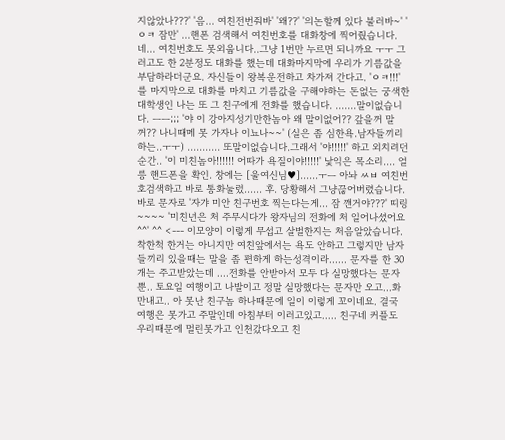지않았나???' '음... 여친전번줘바' '왜??' '의논할께 있다 불러바~' 'ㅇㅋ 잠만' ...핸폰 검색해서 여친번호를 대화창에 찍어줬습니다. 네... 여친번호도 못외웁니다..그냥 1번만 누르면 되니까요 ㅜㅜ 그러고도 한 2분정도 대화를 했는데 대화마지막에 우리가 기름값을 부담하라더군요. 자신들이 왕복운전하고 차가져 간다고. 'ㅇㅋ!!!' 를 마지막으로 대화를 마치고 기름값을 구해야하는 돈없는 궁색한 대학생인 나는 또 그 친구에게 전화를 했습니다. .......말이없습니다. ㅡㅡ;;; '야 이 강아지성기만한놈아 왜 말이없어?? 갚을꺼 말꺼?? 나니때메 못 가자나 이뇨나~~' (실은 좀 심한욕.남자들끼리하는..ㅜㅜ) ........... 또말이없습니다.그래서 '야!!!!!' 하고 외치려던 순간.. '이 미친놈아!!!!!! 어따가 욕질이야!!!!!' 낯익은 목소리.... 얼릉 핸드폰을 확인. 창에는 [울여신님♥]......ㅜㅡ 아놔 ㅆㅂ 여친번호검색하고 바로 통화눌렀...... 후. 당황해서 그냥끊어버렸습니다. 바로 문자로 '자갸 미안 친구번호 찍는다는게... 잠 깬거야???' 띠링~~~~ '미친년은 처 주무시다가 왕자님의 전화에 처 일어나셨어요^^' ^^ <--- 이모양이 이렇게 무섭고 살벌한지는 처음알았습니다. 착한척 한거는 아니지만 여친앞에서는 욕도 안하고 그렇지만 남자들끼리 있을때는 말을 좀 편하게 하는성격이라...... 문자를 한 30개는 주고받았는데 ....전화를 안받아서 모두 다 실망했다는 문자뿐.. 토요일 여행이고 나발이고 정말 실망했다는 문자만 오고...화만내고.. 아 못난 친구놈 하나때문에 일이 이렇게 꼬이네요. 결국 여행은 못가고 주말인데 아침부터 이러고있고..... 친구네 커플도 우리때문에 멀린못가고 인천갔다오고 친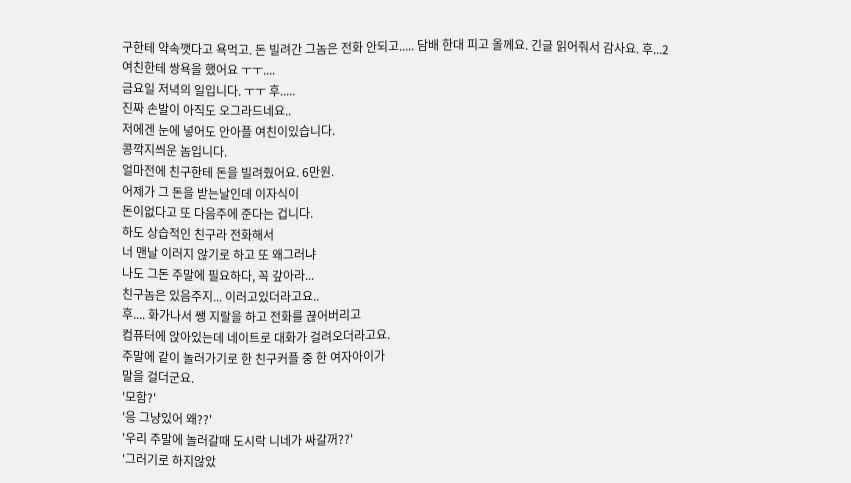구한테 약속깻다고 욕먹고. 돈 빌려간 그놈은 전화 안되고..... 담배 한대 피고 올께요. 긴글 읽어줘서 감사요. 후...2
여친한테 쌍욕을 했어요 ㅜㅜ....
금요일 저녁의 일입니다. ㅜㅜ 후.....
진짜 손발이 아직도 오그라드네요..
저에겐 눈에 넣어도 안아플 여친이있습니다.
콩깍지씌운 놈입니다.
얼마전에 친구한테 돈을 빌려줬어요. 6만원.
어제가 그 돈을 받는날인데 이자식이
돈이없다고 또 다음주에 준다는 겁니다.
하도 상습적인 친구라 전화해서
너 맨날 이러지 않기로 하고 또 왜그러냐
나도 그돈 주말에 필요하다, 꼭 갚아라...
친구놈은 있음주지... 이러고있더라고요..
후.... 화가나서 쌩 지랄을 하고 전화를 끊어버리고
컴퓨터에 앉아있는데 네이트로 대화가 걸려오더라고요.
주말에 같이 놀러가기로 한 친구커플 중 한 여자아이가
말을 걸더군요.
'모함?'
'응 그냥있어 왜??'
'우리 주말에 놀러갈때 도시락 니네가 싸갈꺼??'
'그러기로 하지않았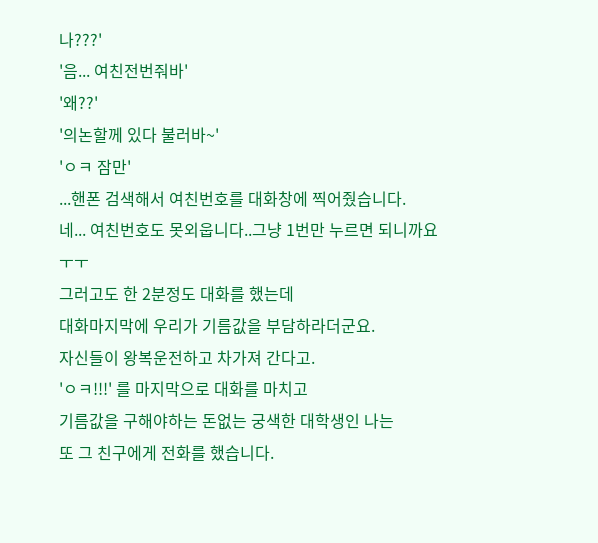나???'
'음... 여친전번줘바'
'왜??'
'의논할께 있다 불러바~'
'ㅇㅋ 잠만'
...핸폰 검색해서 여친번호를 대화창에 찍어줬습니다.
네... 여친번호도 못외웁니다..그냥 1번만 누르면 되니까요 ㅜㅜ
그러고도 한 2분정도 대화를 했는데
대화마지막에 우리가 기름값을 부담하라더군요.
자신들이 왕복운전하고 차가져 간다고.
'ㅇㅋ!!!' 를 마지막으로 대화를 마치고
기름값을 구해야하는 돈없는 궁색한 대학생인 나는
또 그 친구에게 전화를 했습니다.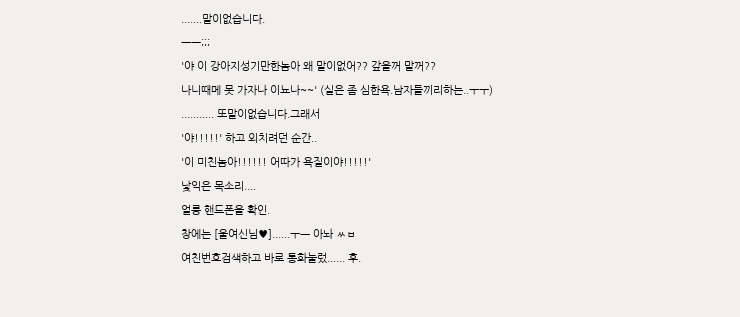.......말이없습니다.
ㅡㅡ;;;
'야 이 강아지성기만한놈아 왜 말이없어?? 갚을꺼 말꺼??
나니때메 못 가자나 이뇨나~~' (실은 좀 심한욕.남자들끼리하는..ㅜㅜ)
........... 또말이없습니다.그래서
'야!!!!!' 하고 외치려던 순간..
'이 미친놈아!!!!!! 어따가 욕질이야!!!!!'
낯익은 목소리....
얼릉 핸드폰을 확인.
창에는 [울여신님♥]......ㅜㅡ 아놔 ㅆㅂ
여친번호검색하고 바로 통화눌렀...... 후.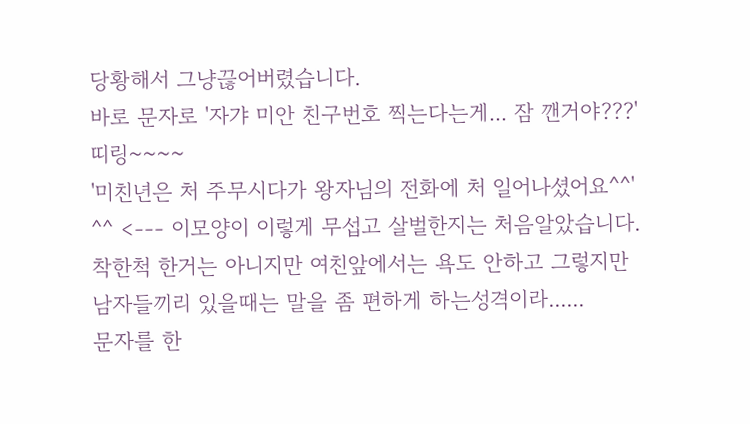당황해서 그냥끊어버렸습니다.
바로 문자로 '자갸 미안 친구번호 찍는다는게... 잠 깬거야???'
띠링~~~~
'미친년은 처 주무시다가 왕자님의 전화에 처 일어나셨어요^^'
^^ <--- 이모양이 이렇게 무섭고 살벌한지는 처음알았습니다.
착한척 한거는 아니지만 여친앞에서는 욕도 안하고 그렇지만
남자들끼리 있을때는 말을 좀 편하게 하는성격이라......
문자를 한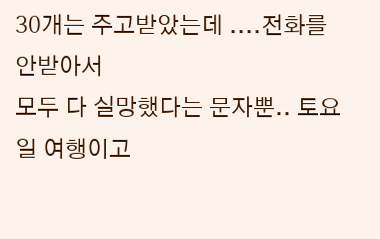30개는 주고받았는데 ....전화를 안받아서
모두 다 실망했다는 문자뿐.. 토요일 여행이고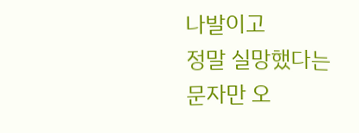나발이고
정말 실망했다는 문자만 오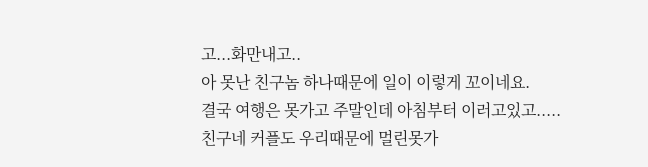고...화만내고..
아 못난 친구놈 하나때문에 일이 이렇게 꼬이네요.
결국 여행은 못가고 주말인데 아침부터 이러고있고.....
친구네 커플도 우리때문에 멀린못가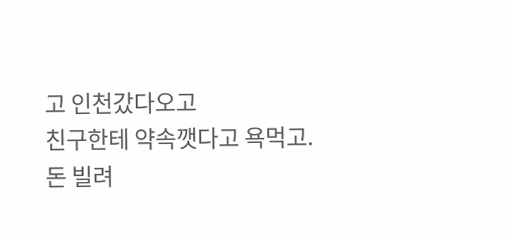고 인천갔다오고
친구한테 약속깻다고 욕먹고.
돈 빌려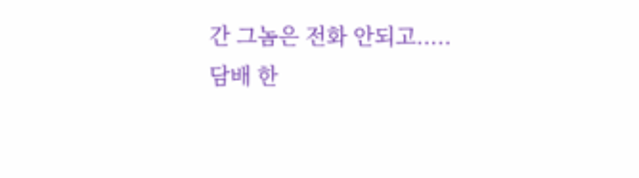간 그놈은 전화 안되고.....
담배 한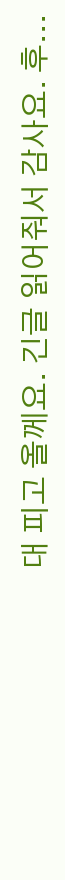대 피고 올께요. 긴글 읽어줘서 감사요. 후...